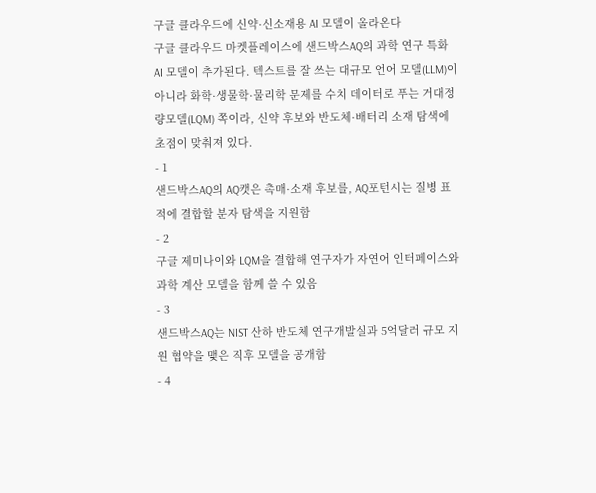구글 클라우드에 신약·신소재용 AI 모델이 올라온다
구글 클라우드 마켓플레이스에 샌드박스AQ의 과학 연구 특화 AI 모델이 추가된다. 텍스트를 잘 쓰는 대규모 언어 모델(LLM)이 아니라 화학·생물학·물리학 문제를 수치 데이터로 푸는 거대정량모델(LQM) 쪽이라, 신약 후보와 반도체·배터리 소재 탐색에 초점이 맞춰져 있다.
- 1
샌드박스AQ의 AQ캣은 촉매·소재 후보를, AQ포턴시는 질병 표적에 결합할 분자 탐색을 지원함
- 2
구글 제미나이와 LQM을 결합해 연구자가 자연어 인터페이스와 과학 계산 모델을 함께 쓸 수 있음
- 3
샌드박스AQ는 NIST 산하 반도체 연구개발실과 5억달러 규모 지원 협약을 맺은 직후 모델을 공개함
- 4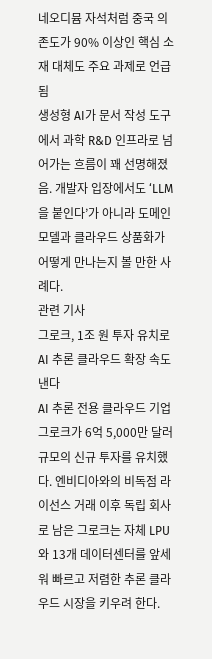네오디뮴 자석처럼 중국 의존도가 90% 이상인 핵심 소재 대체도 주요 과제로 언급됨
생성형 AI가 문서 작성 도구에서 과학 R&D 인프라로 넘어가는 흐름이 꽤 선명해졌음. 개발자 입장에서도 ‘LLM을 붙인다’가 아니라 도메인 모델과 클라우드 상품화가 어떻게 만나는지 볼 만한 사례다.
관련 기사
그로크, 1조 원 투자 유치로 AI 추론 클라우드 확장 속도 낸다
AI 추론 전용 클라우드 기업 그로크가 6억 5,000만 달러 규모의 신규 투자를 유치했다. 엔비디아와의 비독점 라이선스 거래 이후 독립 회사로 남은 그로크는 자체 LPU와 13개 데이터센터를 앞세워 빠르고 저렴한 추론 클라우드 시장을 키우려 한다.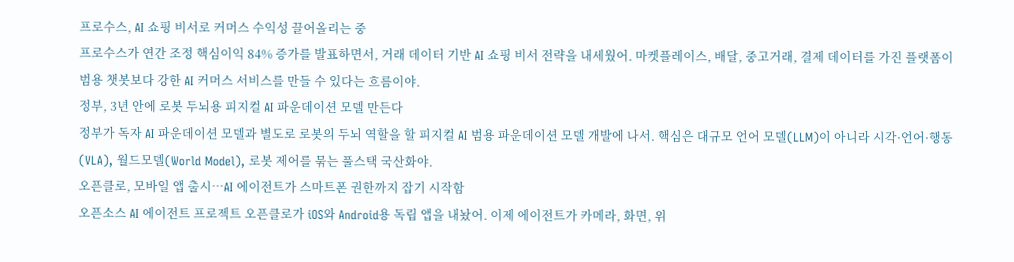프로수스, AI 쇼핑 비서로 커머스 수익성 끌어올리는 중
프로수스가 연간 조정 핵심이익 84% 증가를 발표하면서, 거래 데이터 기반 AI 쇼핑 비서 전략을 내세웠어. 마켓플레이스, 배달, 중고거래, 결제 데이터를 가진 플랫폼이 범용 챗봇보다 강한 AI 커머스 서비스를 만들 수 있다는 흐름이야.
정부, 3년 안에 로봇 두뇌용 피지컬 AI 파운데이션 모델 만든다
정부가 독자 AI 파운데이션 모델과 별도로 로봇의 두뇌 역할을 할 피지컬 AI 범용 파운데이션 모델 개발에 나서. 핵심은 대규모 언어 모델(LLM)이 아니라 시각·언어·행동(VLA), 월드모델(World Model), 로봇 제어를 묶는 풀스택 국산화야.
오픈클로, 모바일 앱 출시…AI 에이전트가 스마트폰 권한까지 잡기 시작함
오픈소스 AI 에이전트 프로젝트 오픈클로가 iOS와 Android용 독립 앱을 내놨어. 이제 에이전트가 카메라, 화면, 위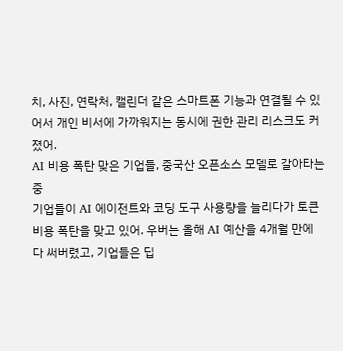치, 사진, 연락처, 캘린더 같은 스마트폰 기능과 연결될 수 있어서 개인 비서에 가까워지는 동시에 권한 관리 리스크도 커졌어.
AI 비용 폭탄 맞은 기업들, 중국산 오픈소스 모델로 갈아타는 중
기업들이 AI 에이전트와 코딩 도구 사용량을 늘리다가 토큰 비용 폭탄을 맞고 있어. 우버는 올해 AI 예산을 4개월 만에 다 써버렸고, 기업들은 딥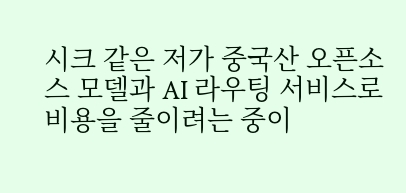시크 같은 저가 중국산 오픈소스 모델과 AI 라우팅 서비스로 비용을 줄이려는 중이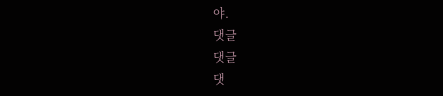야.
댓글
댓글
댓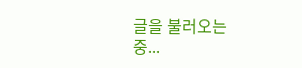글을 불러오는 중...